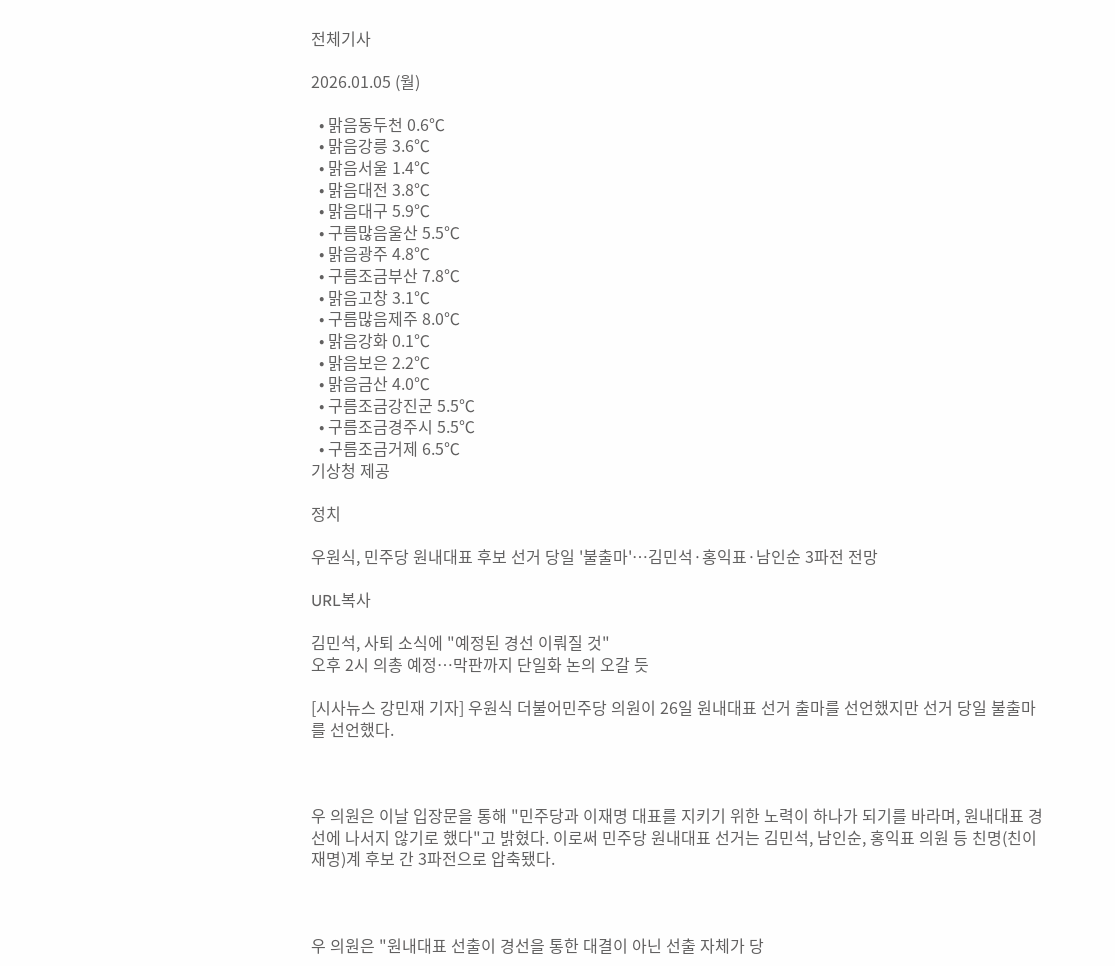전체기사

2026.01.05 (월)

  • 맑음동두천 0.6℃
  • 맑음강릉 3.6℃
  • 맑음서울 1.4℃
  • 맑음대전 3.8℃
  • 맑음대구 5.9℃
  • 구름많음울산 5.5℃
  • 맑음광주 4.8℃
  • 구름조금부산 7.8℃
  • 맑음고창 3.1℃
  • 구름많음제주 8.0℃
  • 맑음강화 0.1℃
  • 맑음보은 2.2℃
  • 맑음금산 4.0℃
  • 구름조금강진군 5.5℃
  • 구름조금경주시 5.5℃
  • 구름조금거제 6.5℃
기상청 제공

정치

우원식, 민주당 원내대표 후보 선거 당일 '불출마'…김민석·홍익표·남인순 3파전 전망

URL복사

김민석, 사퇴 소식에 "예정된 경선 이뤄질 것"
오후 2시 의총 예정…막판까지 단일화 논의 오갈 듯

[시사뉴스 강민재 기자] 우원식 더불어민주당 의원이 26일 원내대표 선거 출마를 선언했지만 선거 당일 불출마를 선언했다.



우 의원은 이날 입장문을 통해 "민주당과 이재명 대표를 지키기 위한 노력이 하나가 되기를 바라며, 원내대표 경선에 나서지 않기로 했다"고 밝혔다. 이로써 민주당 원내대표 선거는 김민석, 남인순, 홍익표 의원 등 친명(친이재명)계 후보 간 3파전으로 압축됐다.



우 의원은 "원내대표 선출이 경선을 통한 대결이 아닌 선출 자체가 당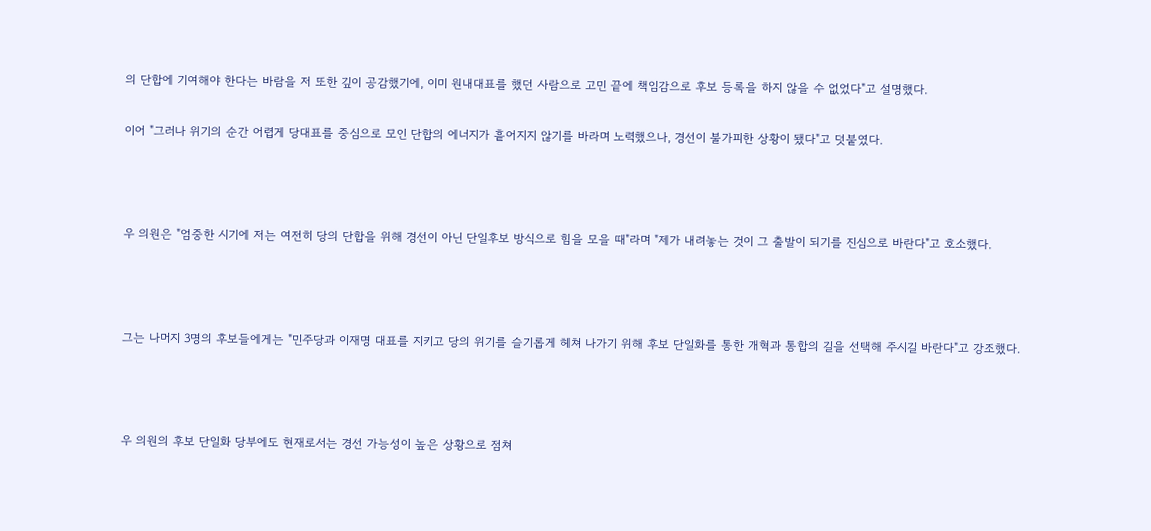의 단합에 기여해야 한다는 바람을 저 또한 깊이 공감했기에, 이미 원내대표를 했던 사람으로 고민 끝에 책임감으로 후보 등록을 하지 않을 수 없었다"고 설명했다.

이어 "그러나 위기의 순간 어렵게 당대표를 중심으로 모인 단합의 에너지가 흩어지지 않기를 바라며 노력했으나, 경선이 불가피한 상황이 됐다"고 덧붙였다.



우 의원은 "엄중한 시기에 저는 여전히 당의 단합을 위해 경선이 아닌 단일후보 방식으로 힘을 모을 때"라며 "제가 내려놓는 것이 그 출발이 되기를 진심으로 바란다"고 호소했다.



그는 나머지 3명의 후보들에게는 "민주당과 이재명 대표를 지키고 당의 위기를 슬기롭게 헤쳐 나가기 위해 후보 단일화를 통한 개혁과 통합의 길을 선택해 주시길 바란다"고 강조했다.



우 의원의 후보 단일화 당부에도 현재로서는 경선 가능성이 높은 상황으로 점쳐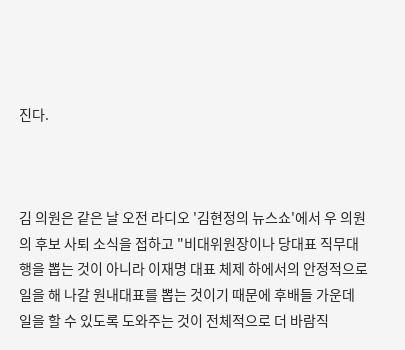진다.



김 의원은 같은 날 오전 라디오 '김현정의 뉴스쇼'에서 우 의원의 후보 사퇴 소식을 접하고 "비대위원장이나 당대표 직무대행을 뽑는 것이 아니라 이재명 대표 체제 하에서의 안정적으로 일을 해 나갈 원내대표를 뽑는 것이기 때문에 후배들 가운데 일을 할 수 있도록 도와주는 것이 전체적으로 더 바람직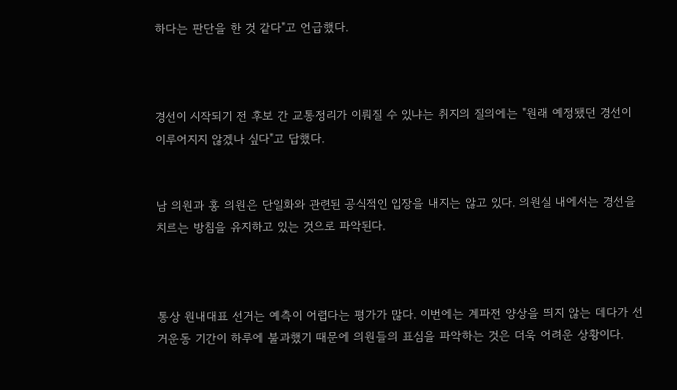하다는 판단을 한 것 같다"고 언급했다.



경선이 시작되기 전 후보 간 교통정리가 이뤄질 수 있냐는 취지의 질의에는 "원래 예정됐던 경선이 이루어지지 않겠나 싶다"고 답했다.


남 의원과 홍 의원은 단일화와 관련된 공식적인 입장을 내지는 않고 있다. 의원실 내에서는 경선을 치르는 방침을 유지하고 있는 것으로 파악된다.



통상 원내대표 선거는 예측이 어렵다는 평가가 많다. 이번에는 계파전 양상을 띄지 않는 데다가 선거운동 기간이 하루에 불과했기 때문에 의원들의 표심을 파악하는 것은 더욱 어려운 상황이다.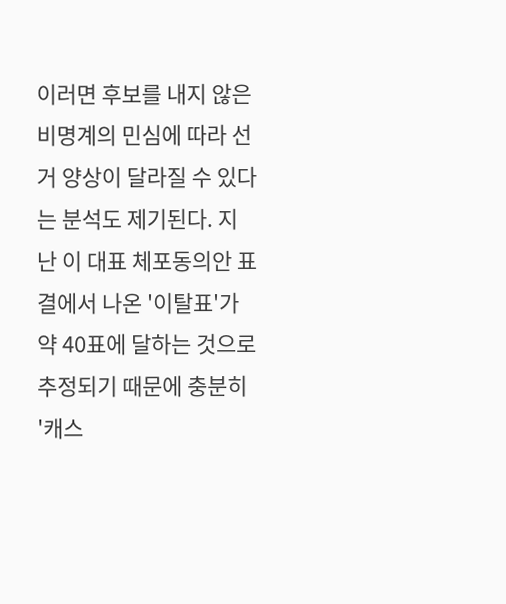이러면 후보를 내지 않은 비명계의 민심에 따라 선거 양상이 달라질 수 있다는 분석도 제기된다. 지난 이 대표 체포동의안 표결에서 나온 '이탈표'가 약 40표에 달하는 것으로 추정되기 때문에 충분히 '캐스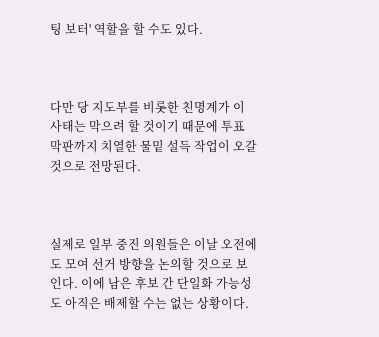팅 보터' 역할을 할 수도 있다.



다만 당 지도부를 비롯한 친명계가 이 사태는 막으려 할 것이기 때문에 투표 막판까지 치열한 물밑 설득 작업이 오갈 것으로 전망된다.



실제로 일부 중진 의원들은 이날 오전에도 모여 선거 방향을 논의할 것으로 보인다. 이에 남은 후보 간 단일화 가능성도 아직은 배제할 수는 없는 상황이다.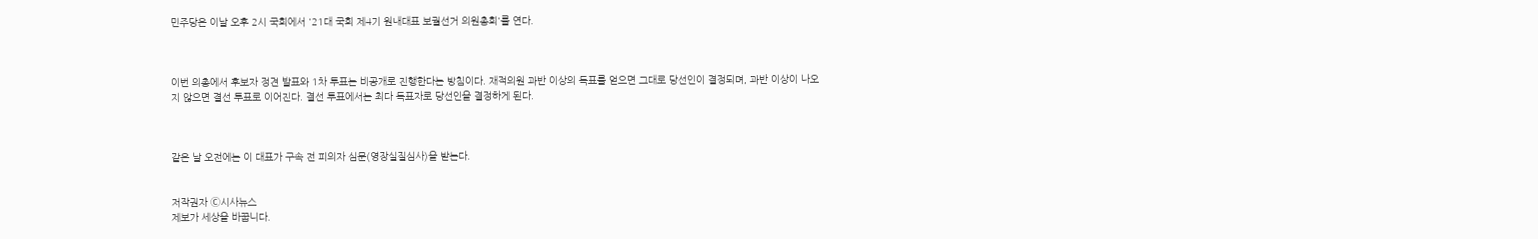민주당은 이날 오후 2시 국회에서 '21대 국회 제4기 원내대표 보궐선거 의원총회'를 연다.



이번 의총에서 후보자 정견 발표와 1차 투표는 비공개로 진행한다는 방침이다. 재적의원 과반 이상의 득표를 얻으면 그대로 당선인이 결정되며, 과반 이상이 나오지 않으면 결선 투표로 이어진다. 결선 투표에서는 최다 득표자로 당선인을 결정하게 된다.



같은 날 오전에는 이 대표가 구속 전 피의자 심문(영장실질심사)을 받는다.


저작권자 Ⓒ시사뉴스
제보가 세상을 바꿉니다.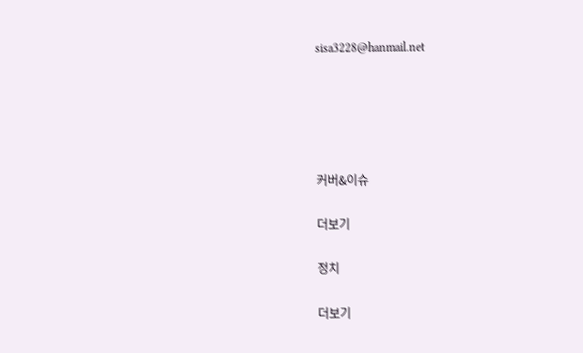sisa3228@hanmail.net





커버&이슈

더보기

정치

더보기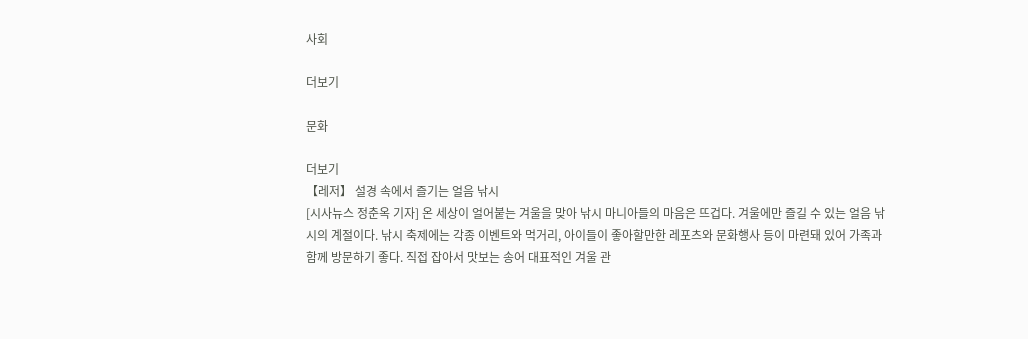사회

더보기

문화

더보기
【레저】 설경 속에서 즐기는 얼음 낚시
[시사뉴스 정춘옥 기자] 온 세상이 얼어붙는 겨울을 맞아 낚시 마니아들의 마음은 뜨겁다. 겨울에만 즐길 수 있는 얼음 낚시의 계절이다. 낚시 축제에는 각종 이벤트와 먹거리, 아이들이 좋아할만한 레포츠와 문화행사 등이 마련돼 있어 가족과 함께 방문하기 좋다. 직접 잡아서 맛보는 송어 대표적인 겨울 관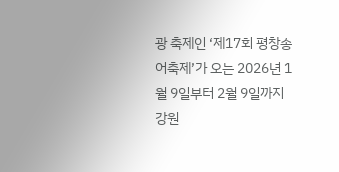광 축제인 ‘제17회 평창송어축제’가 오는 2026년 1월 9일부터 2월 9일까지 강원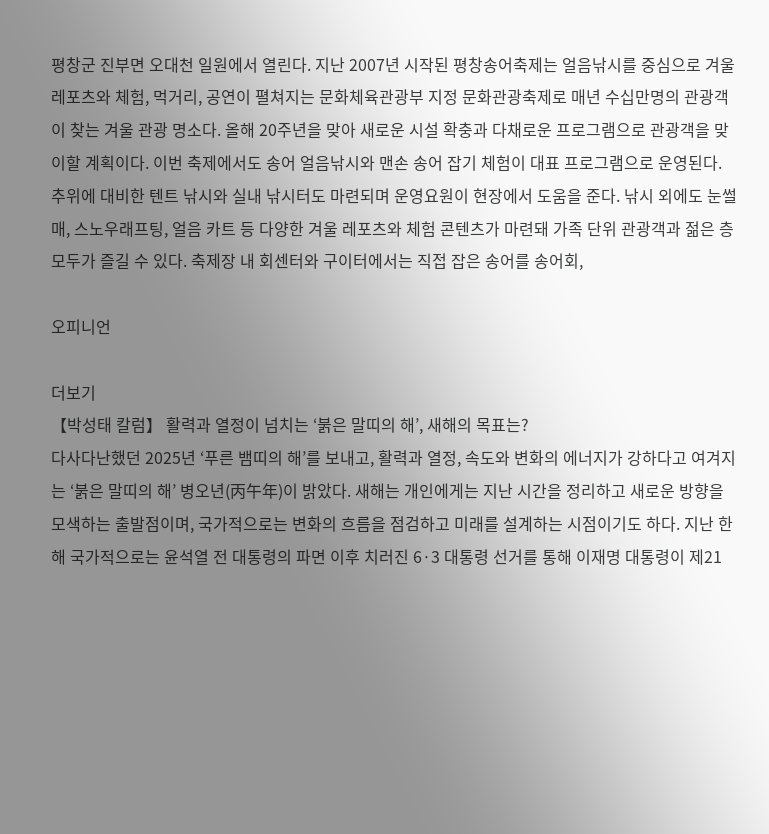평창군 진부면 오대천 일원에서 열린다. 지난 2007년 시작된 평창송어축제는 얼음낚시를 중심으로 겨울 레포츠와 체험, 먹거리, 공연이 펼쳐지는 문화체육관광부 지정 문화관광축제로 매년 수십만명의 관광객이 찾는 겨울 관광 명소다. 올해 20주년을 맞아 새로운 시설 확충과 다채로운 프로그램으로 관광객을 맞이할 계획이다. 이번 축제에서도 송어 얼음낚시와 맨손 송어 잡기 체험이 대표 프로그램으로 운영된다. 추위에 대비한 텐트 낚시와 실내 낚시터도 마련되며 운영요원이 현장에서 도움을 준다. 낚시 외에도 눈썰매, 스노우래프팅, 얼음 카트 등 다양한 겨울 레포츠와 체험 콘텐츠가 마련돼 가족 단위 관광객과 젊은 층 모두가 즐길 수 있다. 축제장 내 회센터와 구이터에서는 직접 잡은 송어를 송어회,

오피니언

더보기
【박성태 칼럼】 활력과 열정이 넘치는 ‘붉은 말띠의 해’, 새해의 목표는?
다사다난했던 2025년 ‘푸른 뱀띠의 해’를 보내고, 활력과 열정, 속도와 변화의 에너지가 강하다고 여겨지는 ‘붉은 말띠의 해’ 병오년(丙午年)이 밝았다. 새해는 개인에게는 지난 시간을 정리하고 새로운 방향을 모색하는 출발점이며, 국가적으로는 변화의 흐름을 점검하고 미래를 설계하는 시점이기도 하다. 지난 한 해 국가적으로는 윤석열 전 대통령의 파면 이후 치러진 6·3 대통령 선거를 통해 이재명 대통령이 제21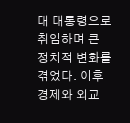대 대통령으로 취임하며 큰 정치적 변화를 겪었다. 이후 경제와 외교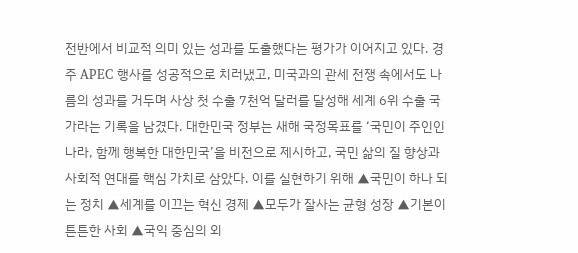전반에서 비교적 의미 있는 성과를 도출했다는 평가가 이어지고 있다. 경주 APEC 행사를 성공적으로 치러냈고, 미국과의 관세 전쟁 속에서도 나름의 성과를 거두며 사상 첫 수출 7천억 달러를 달성해 세계 6위 수출 국가라는 기록을 남겼다. 대한민국 정부는 새해 국정목표를 ‘국민이 주인인 나라, 함께 행복한 대한민국’을 비전으로 제시하고, 국민 삶의 질 향상과 사회적 연대를 핵심 가치로 삼았다. 이를 실현하기 위해 ▲국민이 하나 되는 정치 ▲세계를 이끄는 혁신 경제 ▲모두가 잘사는 균형 성장 ▲기본이 튼튼한 사회 ▲국익 중심의 외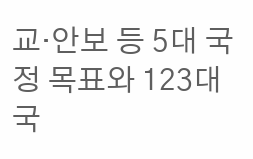교·안보 등 5대 국정 목표와 123대 국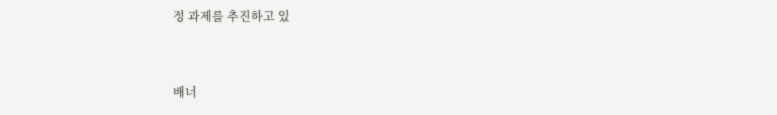정 과제를 추진하고 있


배너